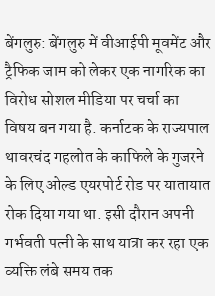बेंगलुरु: बेंगलुरु में वीआईपी मूवमेंट और ट्रैफिक जाम को लेकर एक नागरिक का विरोध सोशल मीडिया पर चर्चा का विषय बन गया है. कर्नाटक के राज्यपाल थावरचंद गहलोत के काफिले के गुजरने के लिए ओल्ड एयरपोर्ट रोड पर यातायात रोक दिया गया था. इसी दौरान अपनी गर्भवती पत्नी के साथ यात्रा कर रहा एक व्यक्ति लंबे समय तक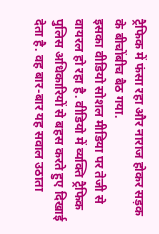ट्रैफिक में फंसा रहा और नाराज होकर सड़क के बीचोंबीच बैठ गया.
इसका वीडियो सोशल मीडिया पर तेजी से वायरल हो रहा है. वीडियो में व्यक्ति ट्रैफिक पुलिस अधिकारियों से बहस करते हुए दिखाई देता है. वह बार-बार यह सवाल उठाता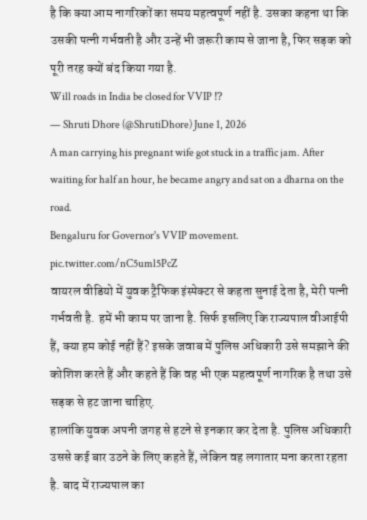है कि क्या आम नागरिकों का समय महत्वपूर्ण नहीं है. उसका कहना था कि उसकी पत्नी गर्भवती है और उन्हें भी जरूरी काम से जाना है, फिर सड़क को पूरी तरह क्यों बंद किया गया है.
Will roads in India be closed for VVIP ⁉
— Shruti Dhore (@ShrutiDhore) June 1, 2026
A man carrying his pregnant wife got stuck in a traffic jam. After waiting for half an hour, he became angry and sat on a dharna on the road.
Bengaluru for Governor's VVIP movement. pic.twitter.com/nC5uml5PcZ
वायरल वीडियो में युवक ट्रैफिक इंस्पेक्टर से कहता सुनाई देता है, मेरी पत्नी गर्भवती है. हमें भी काम पर जाना है. सिर्फ इसलिए कि राज्यपाल वीआईपी हैं, क्या हम कोई नहीं हैं? इसके जवाब में पुलिस अधिकारी उसे समझाने की कोशिश करते हैं और कहते हैं कि वह भी एक महत्वपूर्ण नागरिक है तथा उसे सड़क से हट जाना चाहिए.
हालांकि युवक अपनी जगह से हटने से इनकार कर देता है. पुलिस अधिकारी उससे कई बार उठने के लिए कहते हैं, लेकिन वह लगातार मना करता रहता है. बाद में राज्यपाल का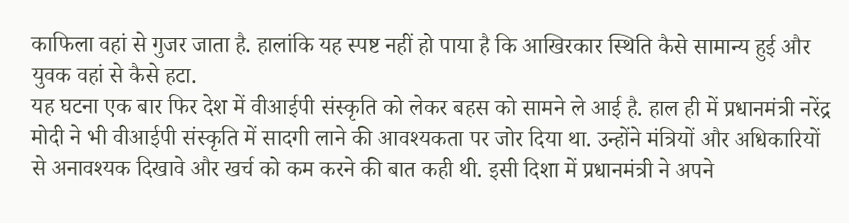काफिला वहां से गुजर जाता है. हालांकि यह स्पष्ट नहीं हो पाया है कि आखिरकार स्थिति कैसे सामान्य हुई और युवक वहां से कैसे हटा.
यह घटना एक बार फिर देश में वीआईपी संस्कृति को लेकर बहस को सामने ले आई है. हाल ही में प्रधानमंत्री नरेंद्र मोदी ने भी वीआईपी संस्कृति में सादगी लाने की आवश्यकता पर जोर दिया था. उन्होंने मंत्रियों और अधिकारियों से अनावश्यक दिखावे और खर्च को कम करने की बात कही थी. इसी दिशा में प्रधानमंत्री ने अपने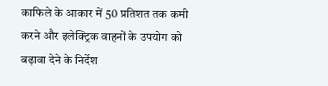काफिले के आकार में 50 प्रतिशत तक कमी करने और इलेक्ट्रिक वाहनों के उपयोग को बढ़ावा देने के निर्देश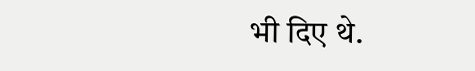भी दिए थे.